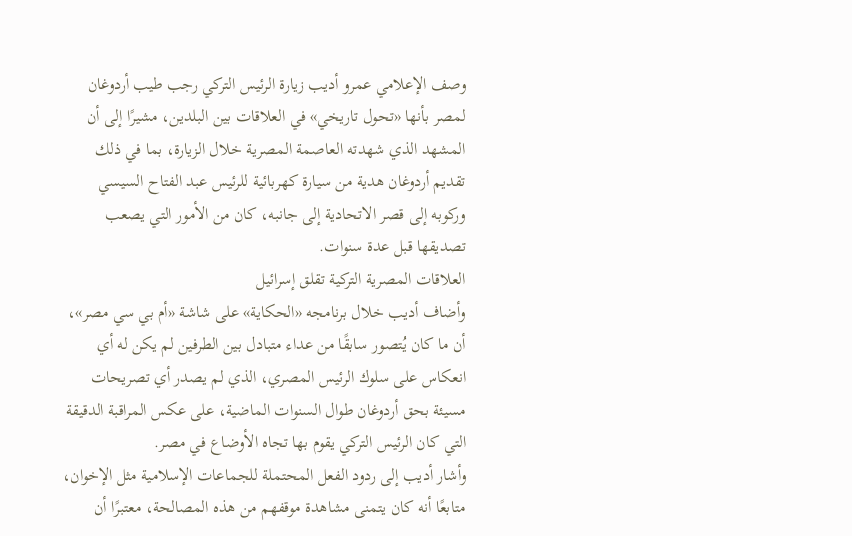وصف الإعلامي عمرو أديب زيارة الرئيس التركي رجب طيب أردوغان لمصر بأنها «تحول تاريخي» في العلاقات بين البلدين، مشيرًا إلى أن المشهد الذي شهدته العاصمة المصرية خلال الزيارة، بما في ذلك تقديم أردوغان هدية من سيارة كهربائية للرئيس عبد الفتاح السيسي وركوبه إلى قصر الاتحادية إلى جانبه، كان من الأمور التي يصعب تصديقها قبل عدة سنوات.
العلاقات المصرية التركية تقلق إسرائيل
وأضاف أديب خلال برنامجه «الحكاية» على شاشة «أم بي سي مصر»، أن ما كان يُتصور سابقًا من عداء متبادل بين الطرفين لم يكن له أي انعكاس على سلوك الرئيس المصري، الذي لم يصدر أي تصريحات مسيئة بحق أردوغان طوال السنوات الماضية، على عكس المراقبة الدقيقة التي كان الرئيس التركي يقوم بها تجاه الأوضاع في مصر.
وأشار أديب إلى ردود الفعل المحتملة للجماعات الإسلامية مثل الإخوان، متابعًا أنه كان يتمنى مشاهدة موقفهم من هذه المصالحة، معتبرًا أن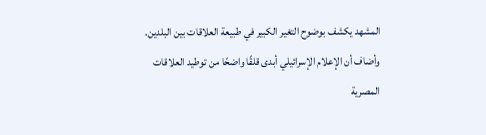المشهد يكشف بوضوح التغير الكبير في طبيعة العلاقات بين البلدين. وأضاف أن الإعلام الإسرائيلي أبدى قلقًا واضحًا من توطيد العلاقات المصرية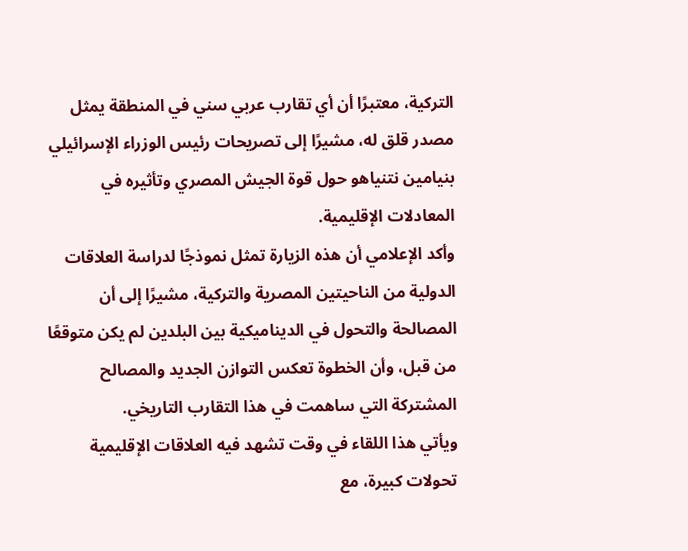التركية، معتبرًا أن أي تقارب عربي سني في المنطقة يمثل مصدر قلق له، مشيرًا إلى تصريحات رئيس الوزراء الإسرائيلي بنيامين نتنياهو حول قوة الجيش المصري وتأثيره في المعادلات الإقليمية.
وأكد الإعلامي أن هذه الزيارة تمثل نموذجًا لدراسة العلاقات الدولية من الناحيتين المصرية والتركية، مشيرًا إلى أن المصالحة والتحول في الديناميكية بين البلدين لم يكن متوقعًا من قبل، وأن الخطوة تعكس التوازن الجديد والمصالح المشتركة التي ساهمت في هذا التقارب التاريخي.
ويأتي هذا اللقاء في وقت تشهد فيه العلاقات الإقليمية تحولات كبيرة، مع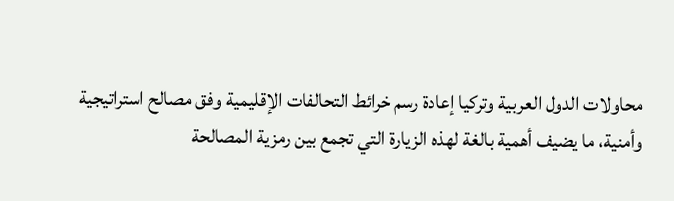محاولات الدول العربية وتركيا إعادة رسم خرائط التحالفات الإقليمية وفق مصالح استراتيجية وأمنية، ما يضيف أهمية بالغة لهذه الزيارة التي تجمع بين رمزية المصالحة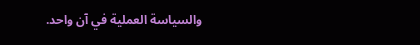والسياسة العملية في آن واحد.